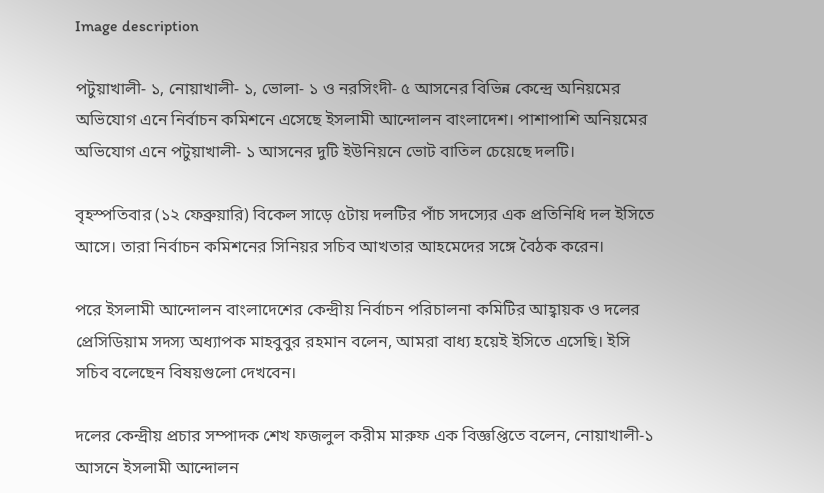Image description

পটুয়াখালী- ১, নোয়াখালী- ১, ভোলা- ১ ও নরসিংদী- ৫ আসনের বিভিন্ন কেন্দ্রে অনিয়মের অভিযোগ এনে নির্বাচন কমিশনে এসেছে ইসলামী আন্দোলন বাংলাদেশ। পাশাপাশি অনিয়মের অভিযোগ এনে পটুয়াখালী- ১ আসনের দুটি ইউনিয়নে ভোট বাতিল চেয়েছে দলটি।

বৃহস্পতিবার (১২ ফেব্রুয়ারি) বিকেল সাড়ে ৫টায় দলটির পাঁচ সদস্যের এক প্রতিনিধি দল ইসিতে আসে। তারা নির্বাচন কমিশনের সিনিয়র সচিব আখতার আহমেদের সঙ্গে বৈঠক করেন।

পরে ইসলামী আন্দোলন বাংলাদেশের কেন্দ্রীয় নির্বাচন পরিচালনা কমিটির আহ্বায়ক ও দলের প্রেসিডিয়াম সদস্য অধ্যাপক মাহবুবুর রহমান বলেন, আমরা বাধ্য হয়েই ইসিতে এসেছি। ইসি সচিব বলেছেন বিষয়গুলো দেখবেন।

দলের কেন্দ্রীয় প্রচার সম্পাদক শেখ ফজলুল করীম মারুফ এক বিজ্ঞপ্তিতে বলেন, নোয়াখালী-১ আসনে ইসলামী আন্দোলন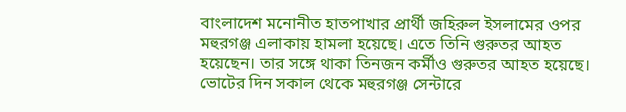বাংলাদেশ মনোনীত হাতপাখার প্রার্থী জহিরুল ইসলামের ওপর মহুরগঞ্জ এলাকায় হামলা হয়েছে। এতে তিনি গুরুতর আহত হয়েছেন। তার সঙ্গে থাকা তিনজন কর্মীও গুরুতর আহত হয়েছে। ভোটের দিন সকাল থেকে মহুরগঞ্জ সেন্টারে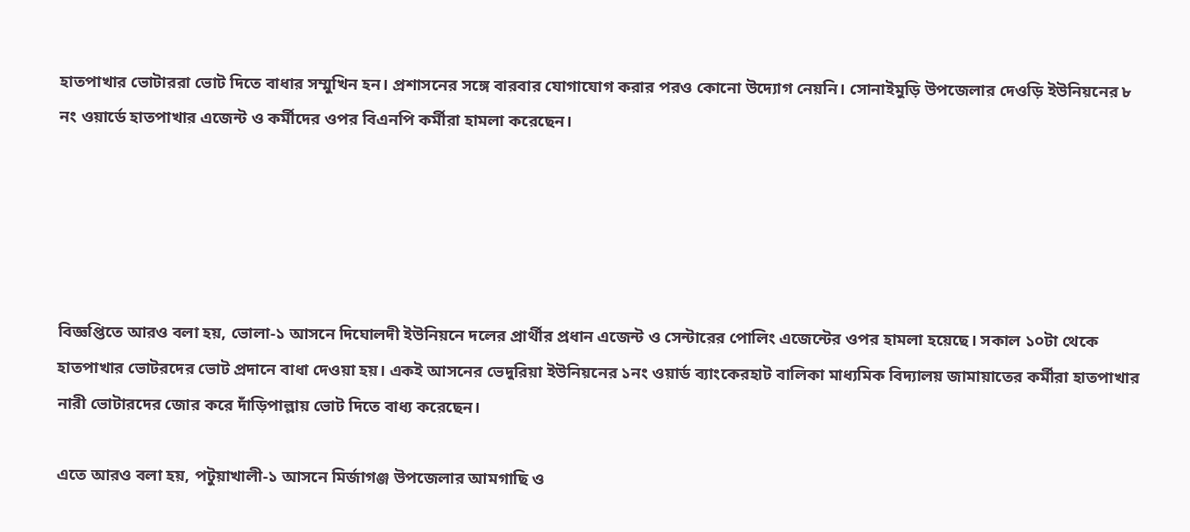হাতপাখার ভোটাররা ভোট দিতে বাধার সম্মুখিন হন। প্রশাসনের সঙ্গে বারবার যোগাযোগ করার পরও কোনো উদ্যোগ নেয়নি। সোনাইমুড়ি উপজেলার দেওড়ি ইউনিয়নের ৮ নং ওয়ার্ডে হাতপাখার এজেন্ট ও কর্মীদের ওপর বিএনপি কর্মীরা হামলা করেছেন।





বিজ্ঞপ্তিতে আরও বলা হয়, ভোলা-১ আসনে দিঘোলদী ইউনিয়নে দলের প্রার্থীর প্রধান এজেন্ট ও সেন্টারের পোলিং এজেন্টের ওপর হামলা হয়েছে। সকাল ১০টা থেকে হাতপাখার ভোটরদের ভোট প্রদানে বাধা দেওয়া হয়। একই আসনের ভেদুরিয়া ইউনিয়নের ১নং ওয়ার্ড ব্যাংকেরহাট বালিকা মাধ্যমিক বিদ্যালয় জামায়াতের কর্মীরা হাতপাখার নারী ভোটারদের জোর করে দাঁড়িপাল্লায় ভোট দিতে বাধ্য করেছেন।

এতে আরও বলা হয়, পটুয়াখালী-১ আসনে মির্জাগঞ্জ উপজেলার আমগাছি ও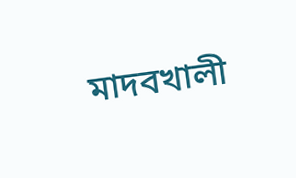মাদবখালী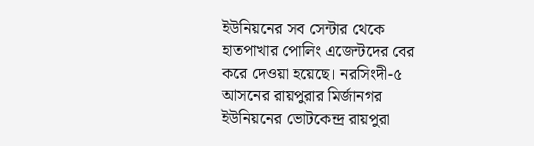ইউনিয়নের সব সেন্টার থেকে হাতপাখার পোলিং এজেন্টদের বের করে দেওয়া হয়েছে। নরসিংদী-৫ আসনের রায়পুরার মির্জানগর ইউনিয়নের ভোটকেন্দ্র রায়পুরা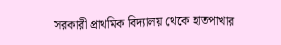সরকারী প্রাথমিক বিদ্যালয় থেকে হাতপাখার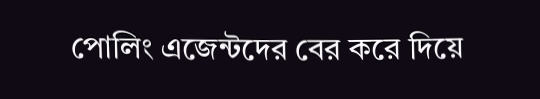পোলিং এজেন্টদের বের করে দিয়ে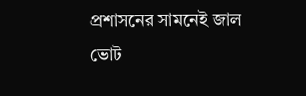প্রশাসনের সামনেই জাল ভোট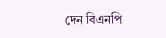দেন বিএনপি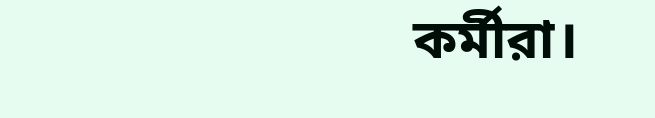কর্মীরা।